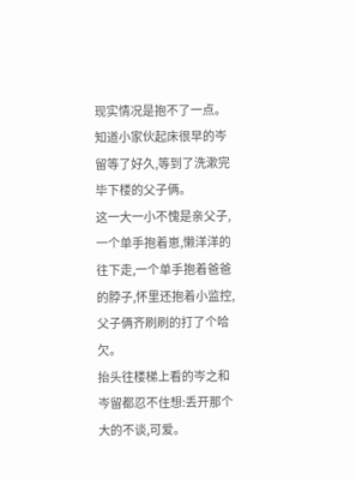现实情况是抱不了一点。
知道小家伙起床很早的岑留等了好久,等到了洗漱完毕下楼的父子俩。
这一大一小不愧是亲父子,一个单手抱着崽,懒洋洋的往下走,一个单手抱着爸爸的脖子,怀里还抱着小监控,父子俩齐刷刷的打了个哈欠。
抬头往楼梯上看的岑之和岑留都忍不住想:丢开那个大的不谈,可爱。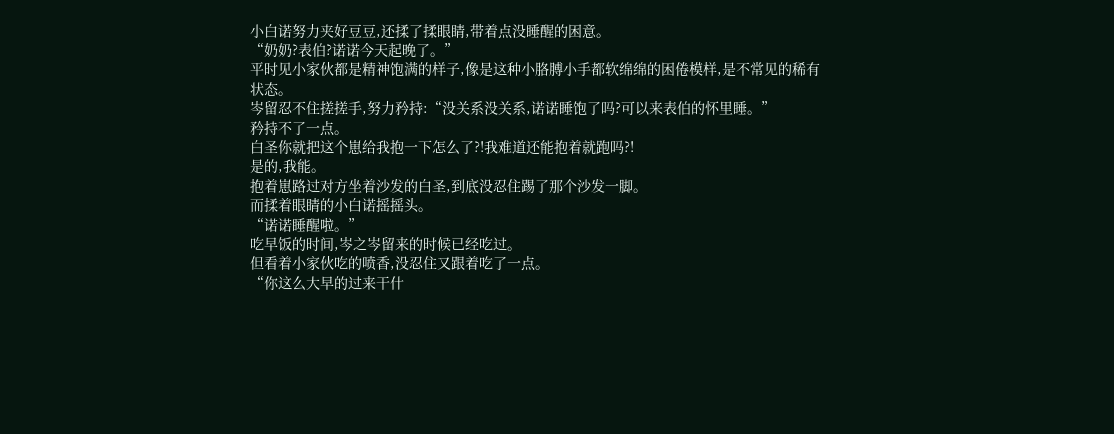小白诺努力夹好豆豆,还揉了揉眼睛,带着点没睡醒的困意。
“奶奶?表伯?诺诺今天起晚了。”
平时见小家伙都是精神饱满的样子,像是这种小胳膊小手都软绵绵的困倦模样,是不常见的稀有状态。
岑留忍不住搓搓手,努力矜持:“没关系没关系,诺诺睡饱了吗?可以来表伯的怀里睡。”
矜持不了一点。
白圣你就把这个崽给我抱一下怎么了?!我难道还能抱着就跑吗?!
是的,我能。
抱着崽路过对方坐着沙发的白圣,到底没忍住踢了那个沙发一脚。
而揉着眼睛的小白诺摇摇头。
“诺诺睡醒啦。”
吃早饭的时间,岑之岑留来的时候已经吃过。
但看着小家伙吃的喷香,没忍住又跟着吃了一点。
“你这么大早的过来干什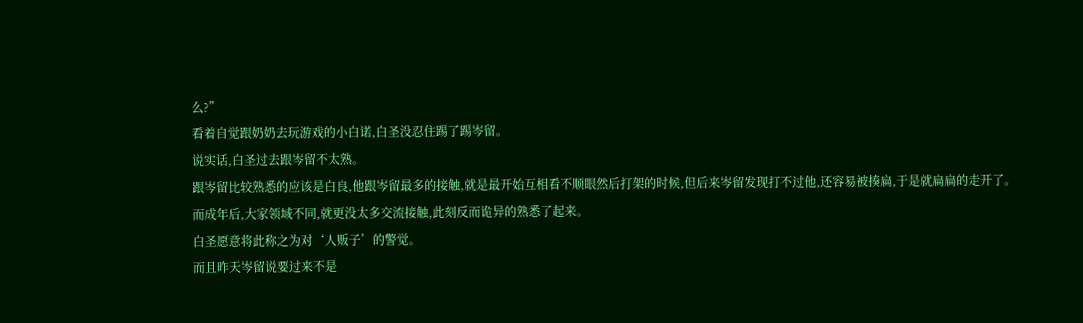么?”
看着自觉跟奶奶去玩游戏的小白诺,白圣没忍住踢了踢岑留。
说实话,白圣过去跟岑留不太熟。
跟岑留比较熟悉的应该是白良,他跟岑留最多的接触,就是最开始互相看不顺眼然后打架的时候,但后来岑留发现打不过他,还容易被揍扁,于是就扁扁的走开了。
而成年后,大家领域不同,就更没太多交流接触,此刻反而诡异的熟悉了起来。
白圣愿意将此称之为对‘人贩子’的警觉。
而且昨天岑留说要过来不是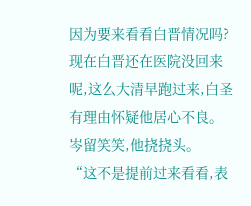因为要来看看白晋情况吗?
现在白晋还在医院没回来呢,这么大清早跑过来,白圣有理由怀疑他居心不良。
岑留笑笑,他挠挠头。
“这不是提前过来看看,表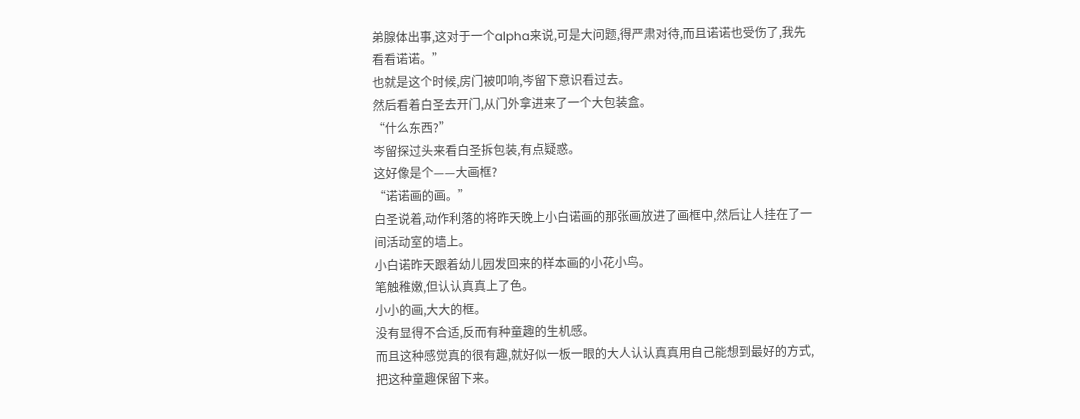弟腺体出事,这对于一个alpha来说,可是大问题,得严肃对待,而且诺诺也受伤了,我先看看诺诺。”
也就是这个时候,房门被叩响,岑留下意识看过去。
然后看着白圣去开门,从门外拿进来了一个大包装盒。
“什么东西?”
岑留探过头来看白圣拆包装,有点疑惑。
这好像是个——大画框?
“诺诺画的画。”
白圣说着,动作利落的将昨天晚上小白诺画的那张画放进了画框中,然后让人挂在了一间活动室的墙上。
小白诺昨天跟着幼儿园发回来的样本画的小花小鸟。
笔触稚嫩,但认认真真上了色。
小小的画,大大的框。
没有显得不合适,反而有种童趣的生机感。
而且这种感觉真的很有趣,就好似一板一眼的大人认认真真用自己能想到最好的方式,把这种童趣保留下来。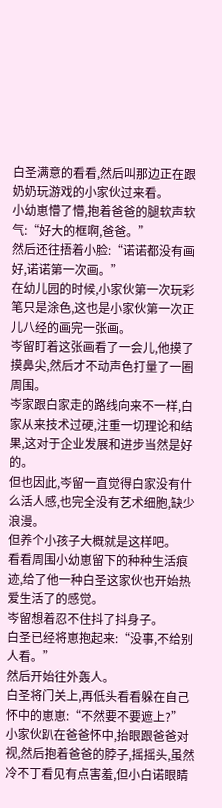白圣满意的看看,然后叫那边正在跟奶奶玩游戏的小家伙过来看。
小幼崽懵了懵,抱着爸爸的腿软声软气:“好大的框啊,爸爸。”
然后还往捂着小脸:“诺诺都没有画好,诺诺第一次画。”
在幼儿园的时候,小家伙第一次玩彩笔只是涂色,这也是小家伙第一次正儿八经的画完一张画。
岑留盯着这张画看了一会儿,他摸了摸鼻尖,然后才不动声色打量了一圈周围。
岑家跟白家走的路线向来不一样,白家从来技术过硬,注重一切理论和结果,这对于企业发展和进步当然是好的。
但也因此,岑留一直觉得白家没有什么活人感,也完全没有艺术细胞,缺少浪漫。
但养个小孩子大概就是这样吧。
看看周围小幼崽留下的种种生活痕迹,给了他一种白圣这家伙也开始热爱生活了的感觉。
岑留想着忍不住抖了抖身子。
白圣已经将崽抱起来:“没事,不给别人看。”
然后开始往外轰人。
白圣将门关上,再低头看看躲在自己怀中的崽崽:“不然要不要遮上?”
小家伙趴在爸爸怀中,抬眼跟爸爸对视,然后抱着爸爸的脖子,摇摇头,虽然冷不丁看见有点害羞,但小白诺眼睛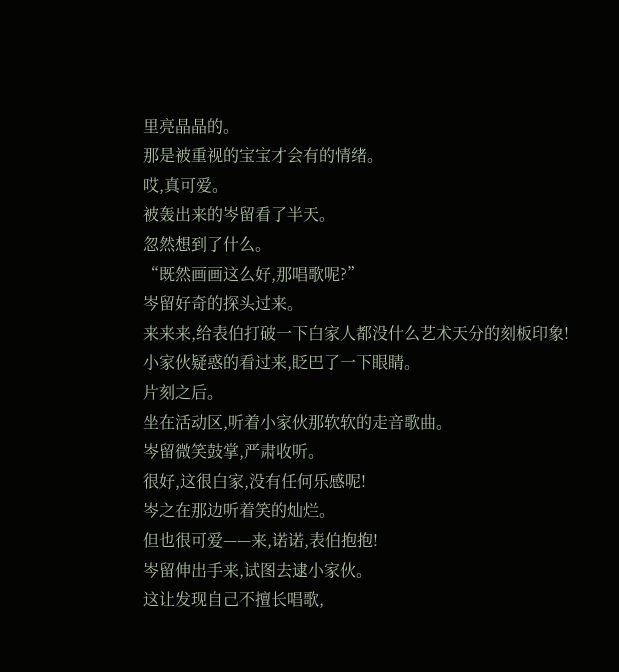里亮晶晶的。
那是被重视的宝宝才会有的情绪。
哎,真可爱。
被轰出来的岑留看了半天。
忽然想到了什么。
“既然画画这么好,那唱歌呢?”
岑留好奇的探头过来。
来来来,给表伯打破一下白家人都没什么艺术天分的刻板印象!
小家伙疑惑的看过来,眨巴了一下眼睛。
片刻之后。
坐在活动区,听着小家伙那软软的走音歌曲。
岑留微笑鼓掌,严肃收听。
很好,这很白家,没有任何乐感呢!
岑之在那边听着笑的灿烂。
但也很可爱——来,诺诺,表伯抱抱!
岑留伸出手来,试图去逮小家伙。
这让发现自己不擅长唱歌,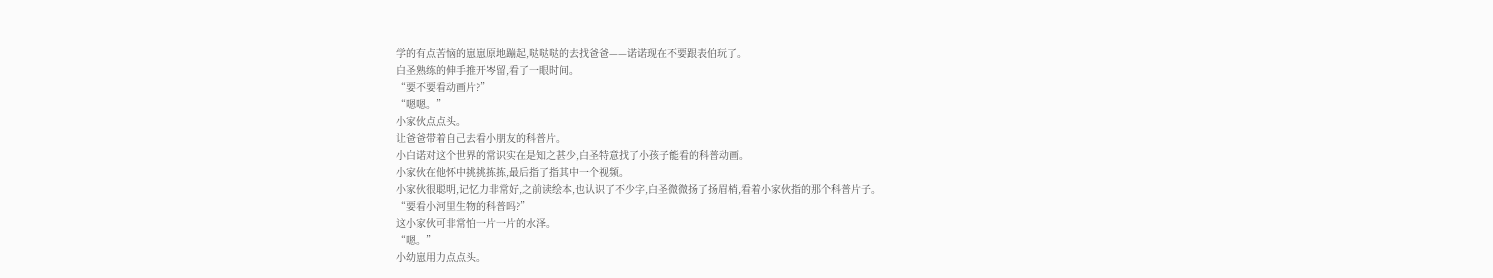学的有点苦恼的崽崽原地蹦起,哒哒哒的去找爸爸——诺诺现在不要跟表伯玩了。
白圣熟练的伸手推开岑留,看了一眼时间。
“要不要看动画片?”
“嗯嗯。”
小家伙点点头。
让爸爸带着自己去看小朋友的科普片。
小白诺对这个世界的常识实在是知之甚少,白圣特意找了小孩子能看的科普动画。
小家伙在他怀中挑挑拣拣,最后指了指其中一个视频。
小家伙很聪明,记忆力非常好,之前读绘本,也认识了不少字,白圣微微扬了扬眉梢,看着小家伙指的那个科普片子。
“要看小河里生物的科普吗?”
这小家伙可非常怕一片一片的水泽。
“嗯。”
小幼崽用力点点头。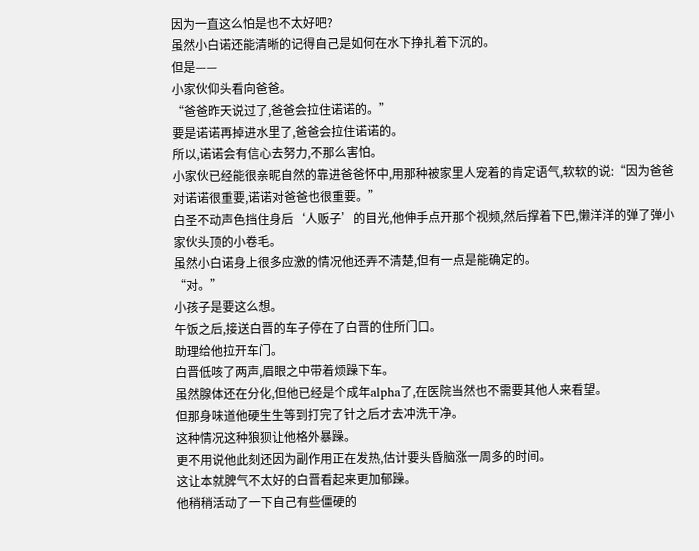因为一直这么怕是也不太好吧?
虽然小白诺还能清晰的记得自己是如何在水下挣扎着下沉的。
但是——
小家伙仰头看向爸爸。
“爸爸昨天说过了,爸爸会拉住诺诺的。”
要是诺诺再掉进水里了,爸爸会拉住诺诺的。
所以,诺诺会有信心去努力,不那么害怕。
小家伙已经能很亲昵自然的靠进爸爸怀中,用那种被家里人宠着的肯定语气,软软的说:“因为爸爸对诺诺很重要,诺诺对爸爸也很重要。”
白圣不动声色挡住身后‘人贩子’的目光,他伸手点开那个视频,然后撑着下巴,懒洋洋的弹了弹小家伙头顶的小卷毛。
虽然小白诺身上很多应激的情况他还弄不清楚,但有一点是能确定的。
“对。”
小孩子是要这么想。
午饭之后,接送白晋的车子停在了白晋的住所门口。
助理给他拉开车门。
白晋低咳了两声,眉眼之中带着烦躁下车。
虽然腺体还在分化,但他已经是个成年alpha了,在医院当然也不需要其他人来看望。
但那身味道他硬生生等到打完了针之后才去冲洗干净。
这种情况这种狼狈让他格外暴躁。
更不用说他此刻还因为副作用正在发热,估计要头昏脑涨一周多的时间。
这让本就脾气不太好的白晋看起来更加郁躁。
他稍稍活动了一下自己有些僵硬的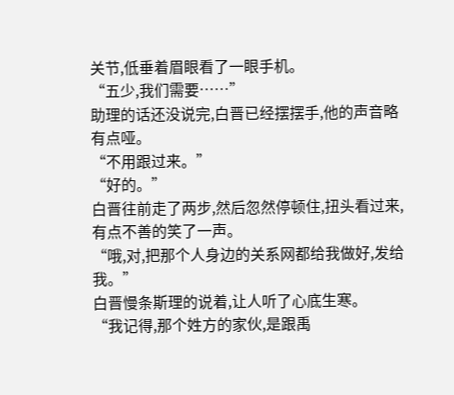关节,低垂着眉眼看了一眼手机。
“五少,我们需要……”
助理的话还没说完,白晋已经摆摆手,他的声音略有点哑。
“不用跟过来。”
“好的。”
白晋往前走了两步,然后忽然停顿住,扭头看过来,有点不善的笑了一声。
“哦,对,把那个人身边的关系网都给我做好,发给我。”
白晋慢条斯理的说着,让人听了心底生寒。
“我记得,那个姓方的家伙,是跟禹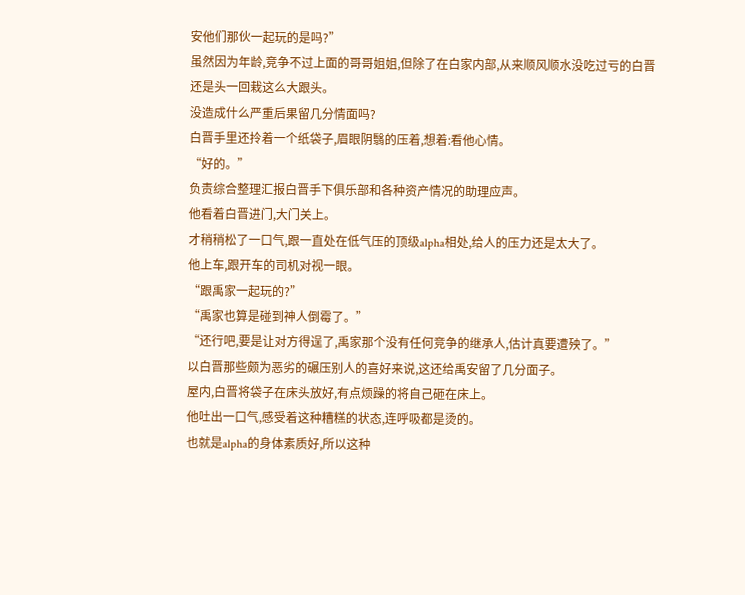安他们那伙一起玩的是吗?”
虽然因为年龄,竞争不过上面的哥哥姐姐,但除了在白家内部,从来顺风顺水没吃过亏的白晋还是头一回栽这么大跟头。
没造成什么严重后果留几分情面吗?
白晋手里还拎着一个纸袋子,眉眼阴翳的压着,想着:看他心情。
“好的。”
负责综合整理汇报白晋手下俱乐部和各种资产情况的助理应声。
他看着白晋进门,大门关上。
才稍稍松了一口气,跟一直处在低气压的顶级alpha相处,给人的压力还是太大了。
他上车,跟开车的司机对视一眼。
“跟禹家一起玩的?”
“禹家也算是碰到神人倒霉了。”
“还行吧,要是让对方得逞了,禹家那个没有任何竞争的继承人,估计真要遭殃了。”
以白晋那些颇为恶劣的碾压别人的喜好来说,这还给禹安留了几分面子。
屋内,白晋将袋子在床头放好,有点烦躁的将自己砸在床上。
他吐出一口气,感受着这种糟糕的状态,连呼吸都是烫的。
也就是alpha的身体素质好,所以这种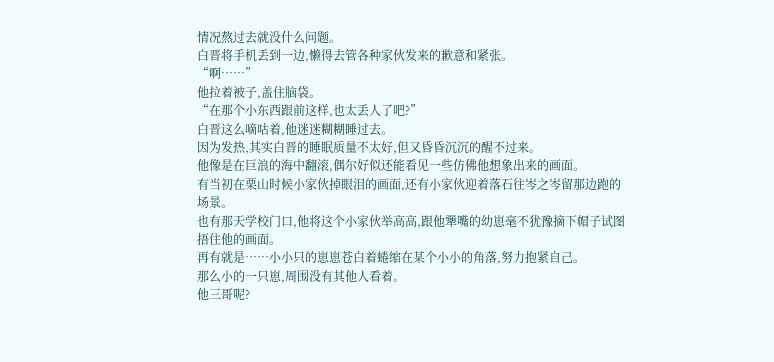情况熬过去就没什么问题。
白晋将手机丢到一边,懒得去管各种家伙发来的歉意和紧张。
“啊……”
他拉着被子,盖住脑袋。
“在那个小东西跟前这样,也太丢人了吧?”
白晋这么嘀咕着,他迷迷糊糊睡过去。
因为发热,其实白晋的睡眠质量不太好,但又昏昏沉沉的醒不过来。
他像是在巨浪的海中翻滚,偶尔好似还能看见一些仿佛他想象出来的画面。
有当初在栗山时候小家伙掉眼泪的画面,还有小家伙迎着落石往岑之岑留那边跑的场景。
也有那天学校门口,他将这个小家伙举高高,跟他犟嘴的幼崽毫不犹豫摘下帽子试图捂住他的画面。
再有就是……小小只的崽崽苍白着蜷缩在某个小小的角落,努力抱紧自己。
那么小的一只崽,周围没有其他人看着。
他三哥呢?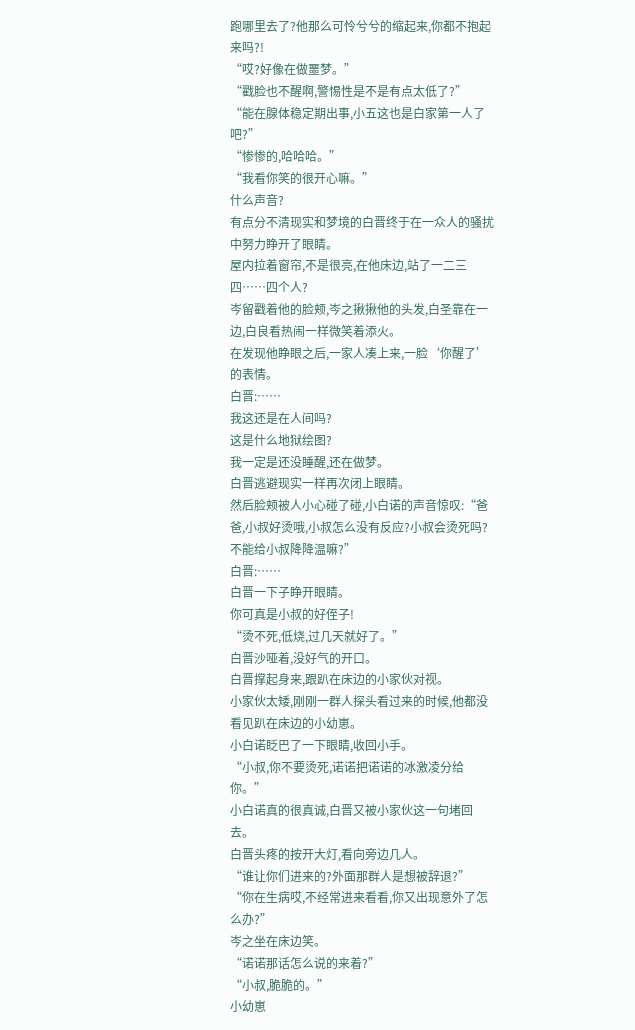跑哪里去了?他那么可怜兮兮的缩起来,你都不抱起来吗?!
“哎?好像在做噩梦。”
“戳脸也不醒啊,警惕性是不是有点太低了?”
“能在腺体稳定期出事,小五这也是白家第一人了吧?”
“惨惨的,哈哈哈。”
“我看你笑的很开心嘛。”
什么声音?
有点分不清现实和梦境的白晋终于在一众人的骚扰中努力睁开了眼睛。
屋内拉着窗帘,不是很亮,在他床边,站了一二三四……四个人?
岑留戳着他的脸颊,岑之揪揪他的头发,白圣靠在一边,白良看热闹一样微笑着添火。
在发现他睁眼之后,一家人凑上来,一脸‘你醒了’的表情。
白晋:……
我这还是在人间吗?
这是什么地狱绘图?
我一定是还没睡醒,还在做梦。
白晋逃避现实一样再次闭上眼睛。
然后脸颊被人小心碰了碰,小白诺的声音惊叹:“爸爸,小叔好烫哦,小叔怎么没有反应?小叔会烫死吗?不能给小叔降降温嘛?”
白晋:……
白晋一下子睁开眼睛。
你可真是小叔的好侄子!
“烫不死,低烧,过几天就好了。”
白晋沙哑着,没好气的开口。
白晋撑起身来,跟趴在床边的小家伙对视。
小家伙太矮,刚刚一群人探头看过来的时候,他都没看见趴在床边的小幼崽。
小白诺眨巴了一下眼睛,收回小手。
“小叔,你不要烫死,诺诺把诺诺的冰激凌分给你。”
小白诺真的很真诚,白晋又被小家伙这一句堵回去。
白晋头疼的按开大灯,看向旁边几人。
“谁让你们进来的?外面那群人是想被辞退?”
“你在生病哎,不经常进来看看,你又出现意外了怎么办?”
岑之坐在床边笑。
“诺诺那话怎么说的来着?”
“小叔,脆脆的。”
小幼崽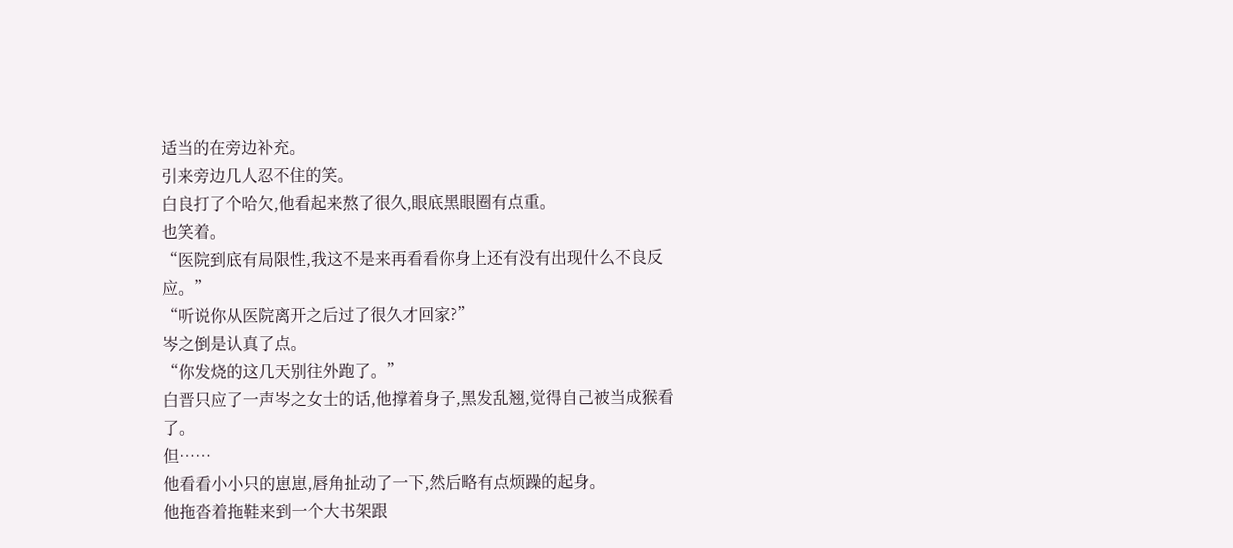适当的在旁边补充。
引来旁边几人忍不住的笑。
白良打了个哈欠,他看起来熬了很久,眼底黑眼圈有点重。
也笑着。
“医院到底有局限性,我这不是来再看看你身上还有没有出现什么不良反应。”
“听说你从医院离开之后过了很久才回家?”
岑之倒是认真了点。
“你发烧的这几天别往外跑了。”
白晋只应了一声岑之女士的话,他撑着身子,黑发乱翘,觉得自己被当成猴看了。
但……
他看看小小只的崽崽,唇角扯动了一下,然后略有点烦躁的起身。
他拖沓着拖鞋来到一个大书架跟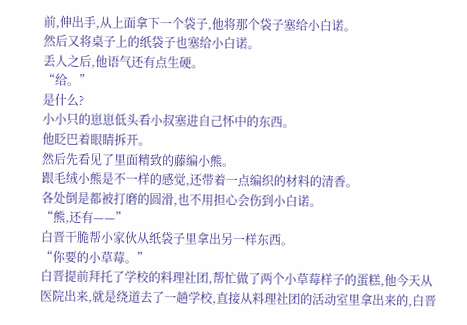前,伸出手,从上面拿下一个袋子,他将那个袋子塞给小白诺。
然后又将桌子上的纸袋子也塞给小白诺。
丢人之后,他语气还有点生硬。
“给。”
是什么?
小小只的崽崽低头看小叔塞进自己怀中的东西。
他眨巴着眼睛拆开。
然后先看见了里面精致的藤编小熊。
跟毛绒小熊是不一样的感觉,还带着一点编织的材料的清香。
各处倒是都被打磨的圆滑,也不用担心会伤到小白诺。
“熊,还有——”
白晋干脆帮小家伙从纸袋子里拿出另一样东西。
“你要的小草莓。”
白晋提前拜托了学校的料理社团,帮忙做了两个小草莓样子的蛋糕,他今天从医院出来,就是绕道去了一趟学校,直接从料理社团的活动室里拿出来的,白晋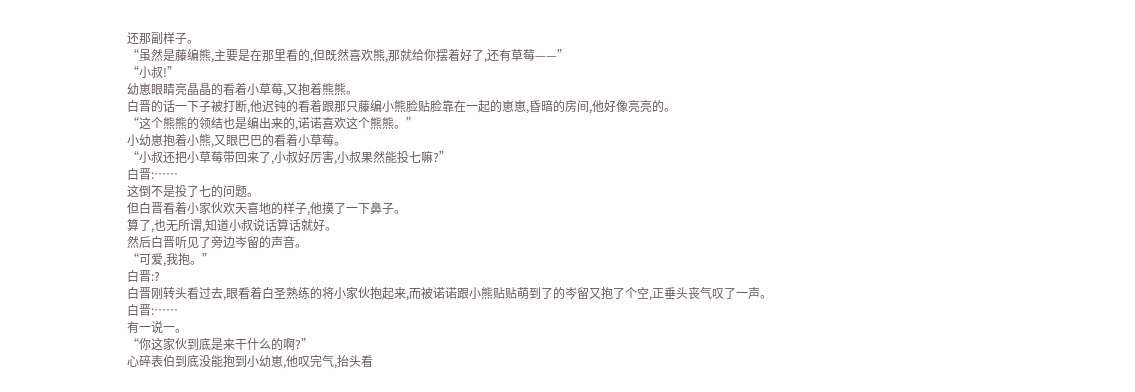还那副样子。
“虽然是藤编熊,主要是在那里看的,但既然喜欢熊,那就给你摆着好了,还有草莓——”
“小叔!”
幼崽眼睛亮晶晶的看着小草莓,又抱着熊熊。
白晋的话一下子被打断,他迟钝的看着跟那只藤编小熊脸贴脸靠在一起的崽崽,昏暗的房间,他好像亮亮的。
“这个熊熊的领结也是编出来的,诺诺喜欢这个熊熊。”
小幼崽抱着小熊,又眼巴巴的看着小草莓。
“小叔还把小草莓带回来了,小叔好厉害,小叔果然能投七嘛?”
白晋:……
这倒不是投了七的问题。
但白晋看着小家伙欢天喜地的样子,他摸了一下鼻子。
算了,也无所谓,知道小叔说话算话就好。
然后白晋听见了旁边岑留的声音。
“可爱,我抱。”
白晋:?
白晋刚转头看过去,眼看着白圣熟练的将小家伙抱起来,而被诺诺跟小熊贴贴萌到了的岑留又抱了个空,正垂头丧气叹了一声。
白晋:……
有一说一。
“你这家伙到底是来干什么的啊?”
心碎表伯到底没能抱到小幼崽,他叹完气,抬头看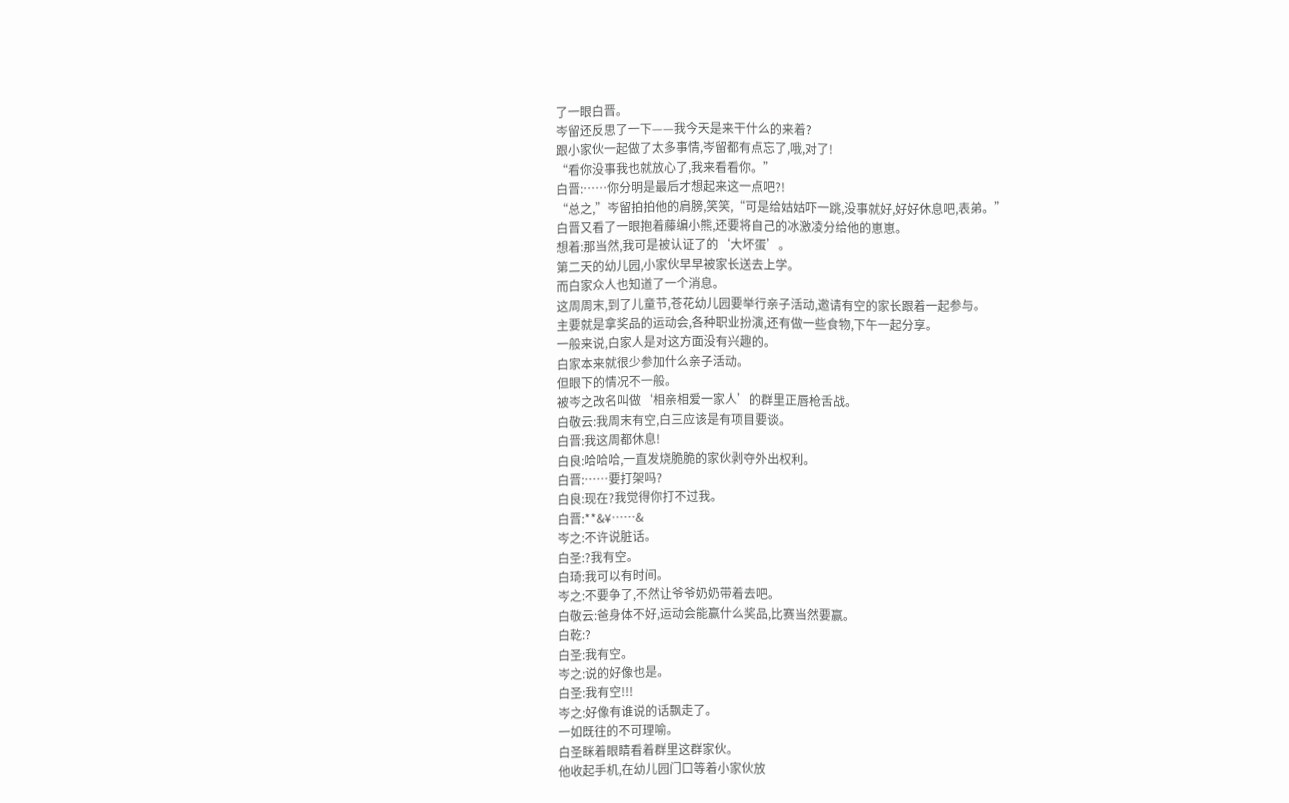了一眼白晋。
岑留还反思了一下——我今天是来干什么的来着?
跟小家伙一起做了太多事情,岑留都有点忘了,哦,对了!
“看你没事我也就放心了,我来看看你。”
白晋:……你分明是最后才想起来这一点吧?!
“总之,”岑留拍拍他的肩膀,笑笑,“可是给姑姑吓一跳,没事就好,好好休息吧,表弟。”
白晋又看了一眼抱着藤编小熊,还要将自己的冰激凌分给他的崽崽。
想着:那当然,我可是被认证了的‘大坏蛋’。
第二天的幼儿园,小家伙早早被家长送去上学。
而白家众人也知道了一个消息。
这周周末,到了儿童节,苍花幼儿园要举行亲子活动,邀请有空的家长跟着一起参与。
主要就是拿奖品的运动会,各种职业扮演,还有做一些食物,下午一起分享。
一般来说,白家人是对这方面没有兴趣的。
白家本来就很少参加什么亲子活动。
但眼下的情况不一般。
被岑之改名叫做‘相亲相爱一家人’的群里正唇枪舌战。
白敬云:我周末有空,白三应该是有项目要谈。
白晋:我这周都休息!
白良:哈哈哈,一直发烧脆脆的家伙剥夺外出权利。
白晋:……要打架吗?
白良:现在?我觉得你打不过我。
白晋:**&¥……&
岑之:不许说脏话。
白圣:?我有空。
白琦:我可以有时间。
岑之:不要争了,不然让爷爷奶奶带着去吧。
白敬云:爸身体不好,运动会能赢什么奖品,比赛当然要赢。
白乾:?
白圣:我有空。
岑之:说的好像也是。
白圣:我有空!!!
岑之:好像有谁说的话飘走了。
一如既往的不可理喻。
白圣眯着眼睛看着群里这群家伙。
他收起手机,在幼儿园门口等着小家伙放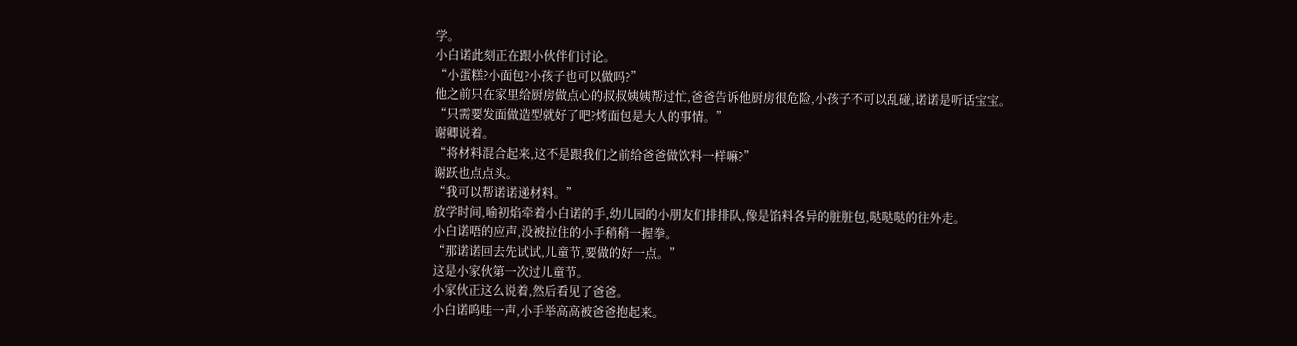学。
小白诺此刻正在跟小伙伴们讨论。
“小蛋糕?小面包?小孩子也可以做吗?”
他之前只在家里给厨房做点心的叔叔姨姨帮过忙,爸爸告诉他厨房很危险,小孩子不可以乱碰,诺诺是听话宝宝。
“只需要发面做造型就好了吧?烤面包是大人的事情。”
谢卿说着。
“将材料混合起来,这不是跟我们之前给爸爸做饮料一样嘛?”
谢跃也点点头。
“我可以帮诺诺递材料。”
放学时间,喻初焰牵着小白诺的手,幼儿园的小朋友们排排队,像是馅料各异的脏脏包,哒哒哒的往外走。
小白诺唔的应声,没被拉住的小手稍稍一握拳。
“那诺诺回去先试试,儿童节,要做的好一点。”
这是小家伙第一次过儿童节。
小家伙正这么说着,然后看见了爸爸。
小白诺呜哇一声,小手举高高被爸爸抱起来。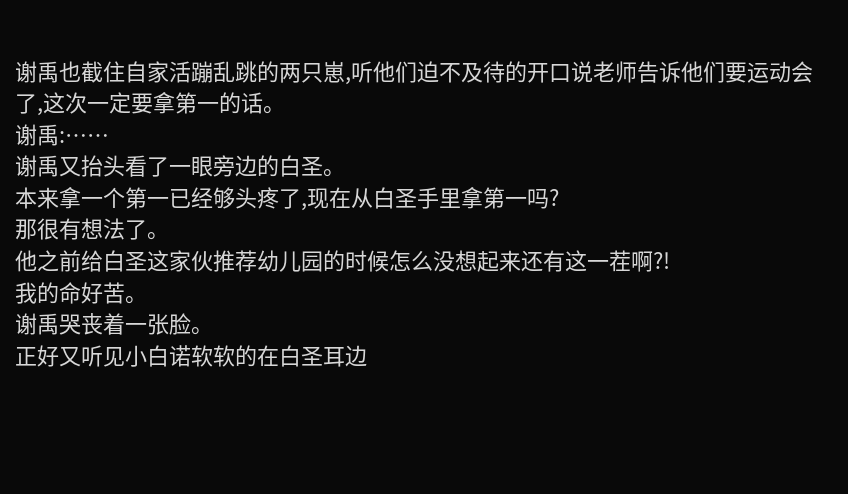谢禹也截住自家活蹦乱跳的两只崽,听他们迫不及待的开口说老师告诉他们要运动会了,这次一定要拿第一的话。
谢禹:……
谢禹又抬头看了一眼旁边的白圣。
本来拿一个第一已经够头疼了,现在从白圣手里拿第一吗?
那很有想法了。
他之前给白圣这家伙推荐幼儿园的时候怎么没想起来还有这一茬啊?!
我的命好苦。
谢禹哭丧着一张脸。
正好又听见小白诺软软的在白圣耳边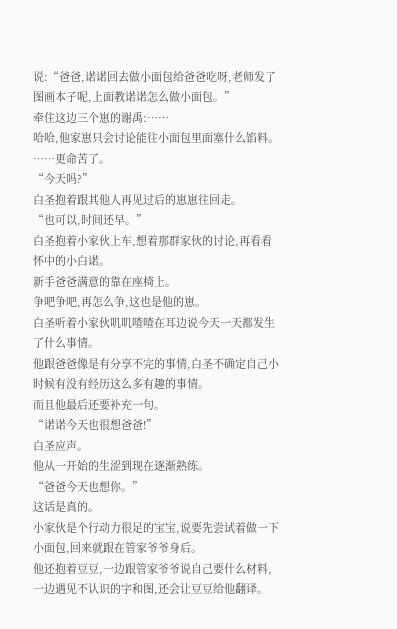说:“爸爸,诺诺回去做小面包给爸爸吃呀,老师发了图画本子呢,上面教诺诺怎么做小面包。”
牵住这边三个崽的谢禹:……
哈哈,他家崽只会讨论能往小面包里面塞什么馅料。
……更命苦了。
“今天吗?”
白圣抱着跟其他人再见过后的崽崽往回走。
“也可以,时间还早。”
白圣抱着小家伙上车,想着那群家伙的讨论,再看看怀中的小白诺。
新手爸爸满意的靠在座椅上。
争吧争吧,再怎么争,这也是他的崽。
白圣听着小家伙叽叽喳喳在耳边说今天一天都发生了什么事情。
他跟爸爸像是有分享不完的事情,白圣不确定自己小时候有没有经历这么多有趣的事情。
而且他最后还要补充一句。
“诺诺今天也很想爸爸!”
白圣应声。
他从一开始的生涩到现在逐渐熟练。
“爸爸今天也想你。”
这话是真的。
小家伙是个行动力很足的宝宝,说要先尝试着做一下小面包,回来就跟在管家爷爷身后。
他还抱着豆豆,一边跟管家爷爷说自己要什么材料,一边遇见不认识的字和图,还会让豆豆给他翻译。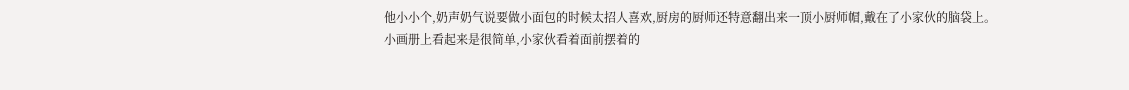他小小个,奶声奶气说要做小面包的时候太招人喜欢,厨房的厨师还特意翻出来一顶小厨师帽,戴在了小家伙的脑袋上。
小画册上看起来是很简单,小家伙看着面前摆着的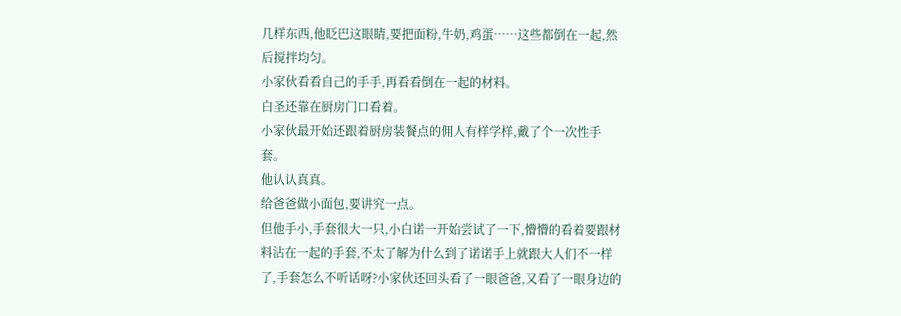几样东西,他眨巴这眼睛,要把面粉,牛奶,鸡蛋……这些都倒在一起,然后搅拌均匀。
小家伙看看自己的手手,再看看倒在一起的材料。
白圣还靠在厨房门口看着。
小家伙最开始还跟着厨房装餐点的佣人有样学样,戴了个一次性手套。
他认认真真。
给爸爸做小面包,要讲究一点。
但他手小,手套很大一只,小白诺一开始尝试了一下,懵懵的看着要跟材料沾在一起的手套,不太了解为什么到了诺诺手上就跟大人们不一样了,手套怎么不听话呀?小家伙还回头看了一眼爸爸,又看了一眼身边的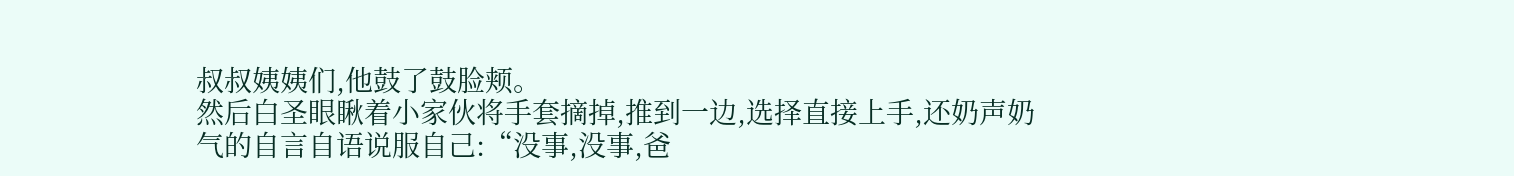叔叔姨姨们,他鼓了鼓脸颊。
然后白圣眼瞅着小家伙将手套摘掉,推到一边,选择直接上手,还奶声奶气的自言自语说服自己:“没事,没事,爸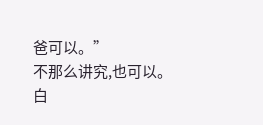爸可以。”
不那么讲究,也可以。
白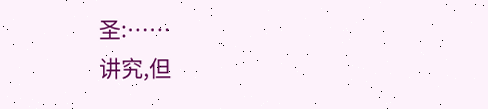圣:……
讲究,但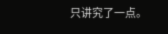只讲究了一点。